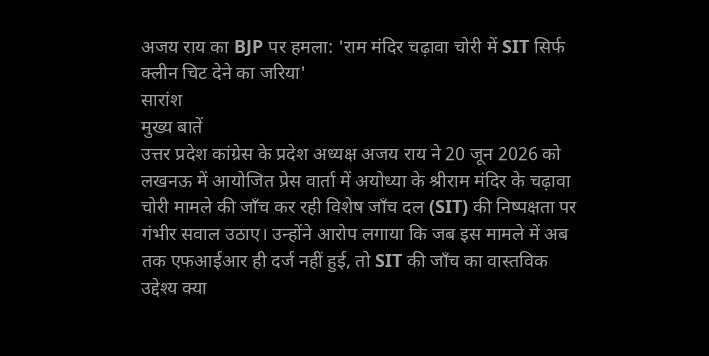अजय राय का BJP पर हमला: 'राम मंदिर चढ़ावा चोरी में SIT सिर्फ क्लीन चिट देने का जरिया'
सारांश
मुख्य बातें
उत्तर प्रदेश कांग्रेस के प्रदेश अध्यक्ष अजय राय ने 20 जून 2026 को लखनऊ में आयोजित प्रेस वार्ता में अयोध्या के श्रीराम मंदिर के चढ़ावा चोरी मामले की जाँच कर रही विशेष जाँच दल (SIT) की निष्पक्षता पर गंभीर सवाल उठाए। उन्होंने आरोप लगाया कि जब इस मामले में अब तक एफआईआर ही दर्ज नहीं हुई, तो SIT की जाँच का वास्तविक उद्देश्य क्या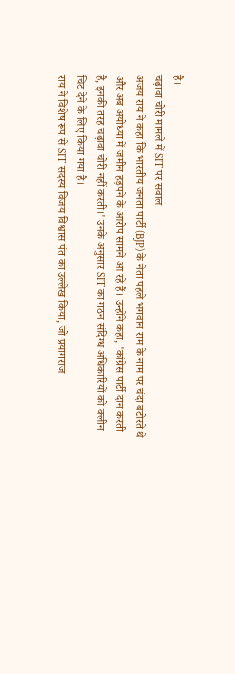है।
चढ़ावा चोरी मामले में SIT पर सवाल
अजय राय ने कहा कि भारतीय जनता पार्टी (BJP) के नेता पहले भगवान राम के नाम पर चंदा बटोरते थे और अब अयोध्या में जमीन हड़पने के आरोप सामने आ रहे हैं। उन्होंने कहा, 'कांग्रेस पार्टी दान करती है, इनकी तरह चढ़ावा चोरी नहीं करती।' उनके अनुसार SIT का गठन संदिग्ध अधिकारियों को क्लीन चिट देने के लिए किया गया है।
राय ने विशेष रूप से SIT सदस्य विजय विश्वास पंत का उल्लेख किया, जो प्रयागराज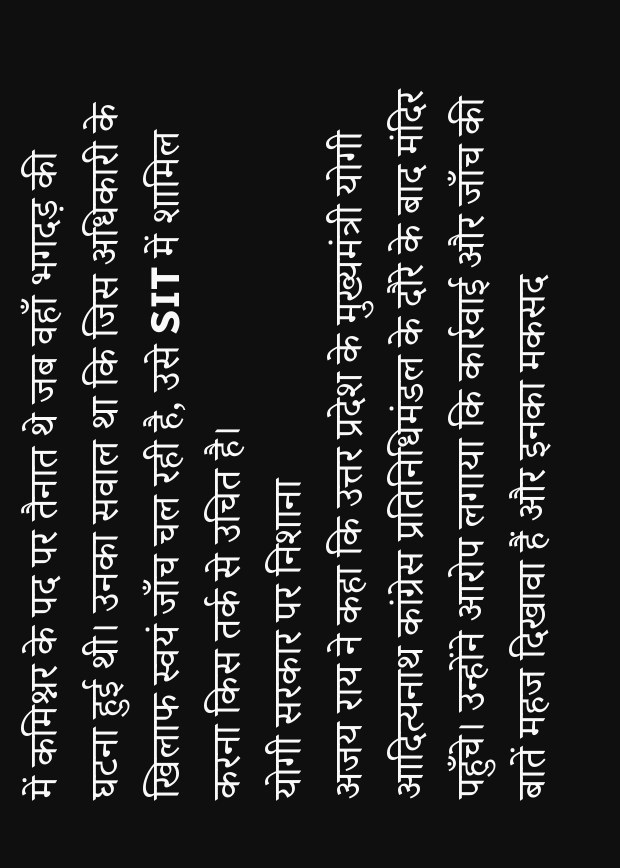में कमिश्नर के पद पर तैनात थे जब वहाँ भगदड़ की घटना हुई थी। उनका सवाल था कि जिस अधिकारी के खिलाफ स्वयं जाँच चल रही है, उसे SIT में शामिल करना किस तर्क से उचित है।
योगी सरकार पर निशाना
अजय राय ने कहा कि उत्तर प्रदेश के मुख्यमंत्री योगी आदित्यनाथ कांग्रेस प्रतिनिधिमंडल के दौरे के बाद मंदिर पहुँचे। उन्होंने आरोप लगाया कि कार्रवाई और जाँच की बातें महज दिखावा हैं और इनका मकसद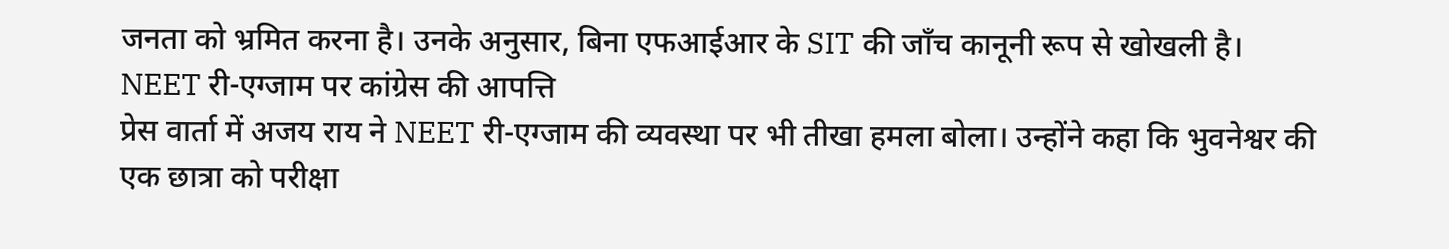जनता को भ्रमित करना है। उनके अनुसार, बिना एफआईआर के SIT की जाँच कानूनी रूप से खोखली है।
NEET री-एग्जाम पर कांग्रेस की आपत्ति
प्रेस वार्ता में अजय राय ने NEET री-एग्जाम की व्यवस्था पर भी तीखा हमला बोला। उन्होंने कहा कि भुवनेश्वर की एक छात्रा को परीक्षा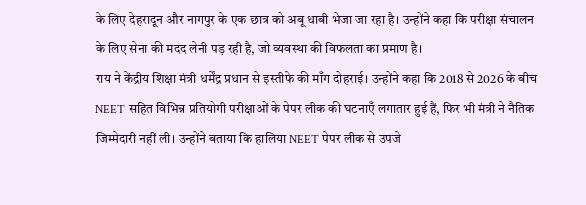के लिए देहरादून और नागपुर के एक छात्र को अबू धाबी भेजा जा रहा है। उन्होंने कहा कि परीक्षा संचालन के लिए सेना की मदद लेनी पड़ रही है, जो व्यवस्था की विफलता का प्रमाण है।
राय ने केंद्रीय शिक्षा मंत्री धर्मेंद्र प्रधान से इस्तीफे की माँग दोहराई। उन्होंने कहा कि 2018 से 2026 के बीच NEET सहित विभिन्न प्रतियोगी परीक्षाओं के पेपर लीक की घटनाएँ लगातार हुई हैं, फिर भी मंत्री ने नैतिक जिम्मेदारी नहीं ली। उन्होंने बताया कि हालिया NEET पेपर लीक से उपजे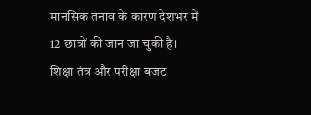मानसिक तनाव के कारण देशभर में 12 छात्रों की जान जा चुकी है।
शिक्षा तंत्र और परीक्षा बजट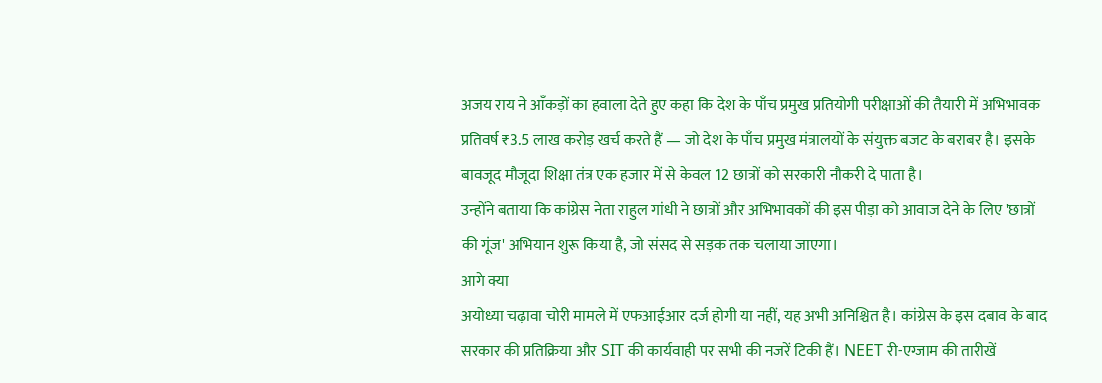अजय राय ने आँकड़ों का हवाला देते हुए कहा कि देश के पाँच प्रमुख प्रतियोगी परीक्षाओं की तैयारी में अभिभावक प्रतिवर्ष ₹3.5 लाख करोड़ खर्च करते हैं — जो देश के पाँच प्रमुख मंत्रालयों के संयुक्त बजट के बराबर है। इसके बावजूद मौजूदा शिक्षा तंत्र एक हजार में से केवल 12 छात्रों को सरकारी नौकरी दे पाता है।
उन्होंने बताया कि कांग्रेस नेता राहुल गांधी ने छात्रों और अभिभावकों की इस पीड़ा को आवाज देने के लिए 'छात्रों की गूंज' अभियान शुरू किया है, जो संसद से सड़क तक चलाया जाएगा।
आगे क्या
अयोध्या चढ़ावा चोरी मामले में एफआईआर दर्ज होगी या नहीं, यह अभी अनिश्चित है। कांग्रेस के इस दबाव के बाद सरकार की प्रतिक्रिया और SIT की कार्यवाही पर सभी की नजरें टिकी हैं। NEET री-एग्जाम की तारीखें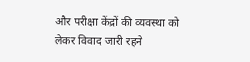और परीक्षा केंद्रों की व्यवस्था को लेकर विवाद जारी रहने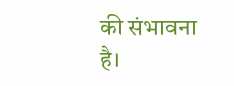की संभावना है।